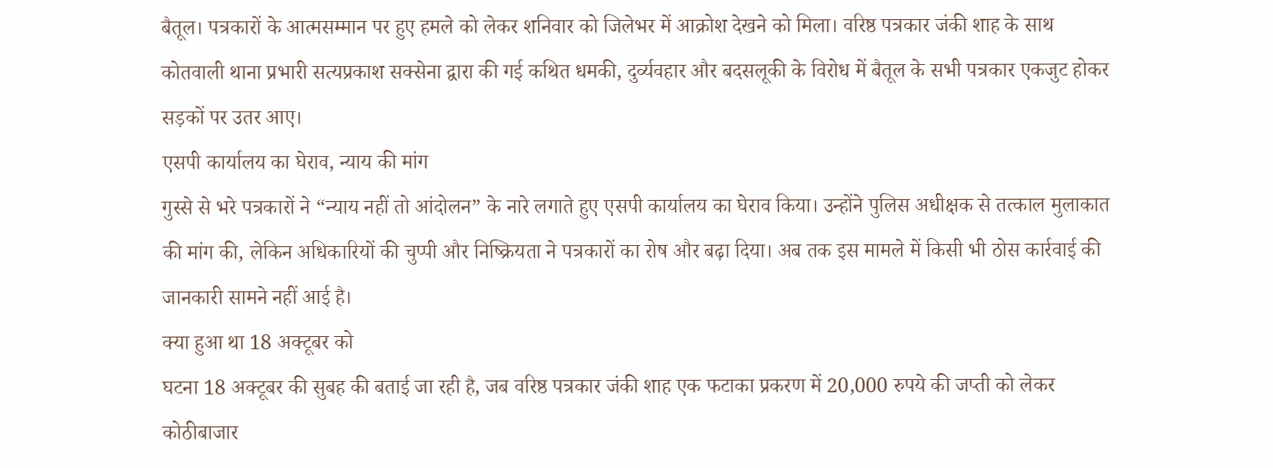बैतूल। पत्रकारों के आत्मसम्मान पर हुए हमले को लेकर शनिवार को जिलेभर में आक्रोश देखने को मिला। वरिष्ठ पत्रकार जंकी शाह के साथ कोतवाली थाना प्रभारी सत्यप्रकाश सक्सेना द्वारा की गई कथित धमकी, दुर्व्यवहार और बदसलूकी के विरोध में बैतूल के सभी पत्रकार एकजुट होकर सड़कों पर उतर आए।
एसपी कार्यालय का घेराव, न्याय की मांग
गुस्से से भरे पत्रकारों ने “न्याय नहीं तो आंदोलन” के नारे लगाते हुए एसपी कार्यालय का घेराव किया। उन्होंने पुलिस अधीक्षक से तत्काल मुलाकात की मांग की, लेकिन अधिकारियों की चुप्पी और निष्क्रियता ने पत्रकारों का रोष और बढ़ा दिया। अब तक इस मामले में किसी भी ठोस कार्रवाई की जानकारी सामने नहीं आई है।
क्या हुआ था 18 अक्टूबर को
घटना 18 अक्टूबर की सुबह की बताई जा रही है, जब वरिष्ठ पत्रकार जंकी शाह एक फटाका प्रकरण में 20,000 रुपये की जप्ती को लेकर कोठीबाजार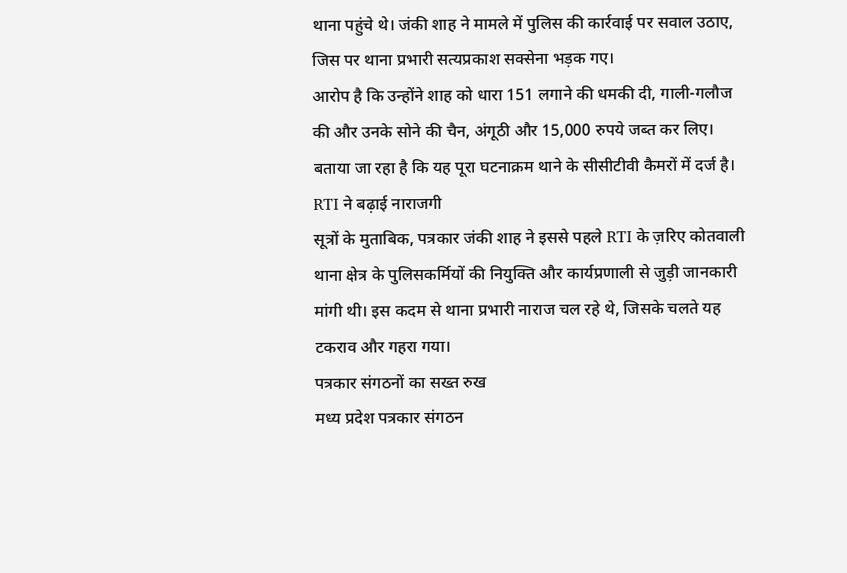थाना पहुंचे थे। जंकी शाह ने मामले में पुलिस की कार्रवाई पर सवाल उठाए, जिस पर थाना प्रभारी सत्यप्रकाश सक्सेना भड़क गए।
आरोप है कि उन्होंने शाह को धारा 151 लगाने की धमकी दी, गाली-गलौज की और उनके सोने की चैन, अंगूठी और 15,000 रुपये जब्त कर लिए। बताया जा रहा है कि यह पूरा घटनाक्रम थाने के सीसीटीवी कैमरों में दर्ज है।
RTI ने बढ़ाई नाराजगी
सूत्रों के मुताबिक, पत्रकार जंकी शाह ने इससे पहले RTI के ज़रिए कोतवाली थाना क्षेत्र के पुलिसकर्मियों की नियुक्ति और कार्यप्रणाली से जुड़ी जानकारी मांगी थी। इस कदम से थाना प्रभारी नाराज चल रहे थे, जिसके चलते यह टकराव और गहरा गया।
पत्रकार संगठनों का सख्त रुख
मध्य प्रदेश पत्रकार संगठन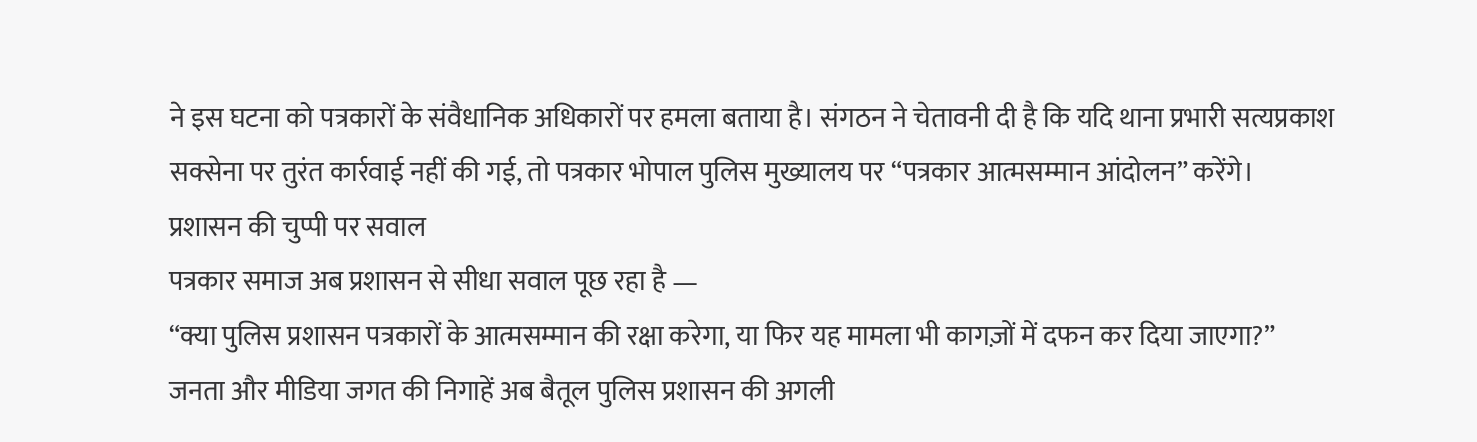ने इस घटना को पत्रकारों के संवैधानिक अधिकारों पर हमला बताया है। संगठन ने चेतावनी दी है कि यदि थाना प्रभारी सत्यप्रकाश सक्सेना पर तुरंत कार्रवाई नहीं की गई, तो पत्रकार भोपाल पुलिस मुख्यालय पर “पत्रकार आत्मसम्मान आंदोलन” करेंगे।
प्रशासन की चुप्पी पर सवाल
पत्रकार समाज अब प्रशासन से सीधा सवाल पूछ रहा है —
“क्या पुलिस प्रशासन पत्रकारों के आत्मसम्मान की रक्षा करेगा, या फिर यह मामला भी कागज़ों में दफन कर दिया जाएगा?”
जनता और मीडिया जगत की निगाहें अब बैतूल पुलिस प्रशासन की अगली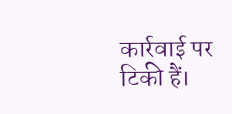कार्रवाई पर टिकी हैं।